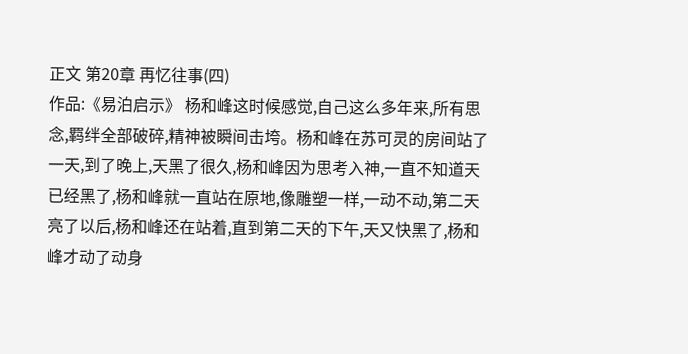正文 第20章 再忆往事(四)
作品:《易泊启示》 杨和峰这时候感觉,自己这么多年来,所有思念,羁绊全部破碎,精神被瞬间击垮。杨和峰在苏可灵的房间站了一天,到了晚上,天黑了很久,杨和峰因为思考入神,一直不知道天已经黑了,杨和峰就一直站在原地,像雕塑一样,一动不动,第二天亮了以后,杨和峰还在站着,直到第二天的下午,天又快黑了,杨和峰才动了动身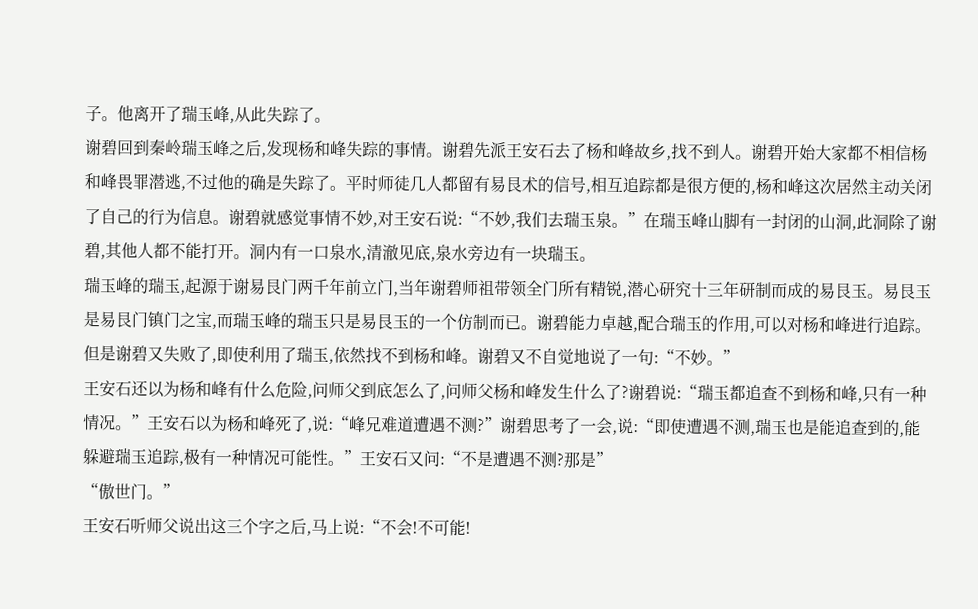子。他离开了瑞玉峰,从此失踪了。
谢碧回到秦岭瑞玉峰之后,发现杨和峰失踪的事情。谢碧先派王安石去了杨和峰故乡,找不到人。谢碧开始大家都不相信杨和峰畏罪潜逃,不过他的确是失踪了。平时师徒几人都留有易艮术的信号,相互追踪都是很方便的,杨和峰这次居然主动关闭了自己的行为信息。谢碧就感觉事情不妙,对王安石说:“不妙,我们去瑞玉泉。”在瑞玉峰山脚有一封闭的山洞,此洞除了谢碧,其他人都不能打开。洞内有一口泉水,清澈见底,泉水旁边有一块瑞玉。
瑞玉峰的瑞玉,起源于谢易艮门两千年前立门,当年谢碧师祖带领全门所有精锐,潜心研究十三年研制而成的易艮玉。易艮玉是易艮门镇门之宝,而瑞玉峰的瑞玉只是易艮玉的一个仿制而已。谢碧能力卓越,配合瑞玉的作用,可以对杨和峰进行追踪。但是谢碧又失败了,即使利用了瑞玉,依然找不到杨和峰。谢碧又不自觉地说了一句:“不妙。”
王安石还以为杨和峰有什么危险,问师父到底怎么了,问师父杨和峰发生什么了?谢碧说:“瑞玉都追查不到杨和峰,只有一种情况。”王安石以为杨和峰死了,说:“峰兄难道遭遇不测?”谢碧思考了一会,说:“即使遭遇不测,瑞玉也是能追查到的,能躲避瑞玉追踪,极有一种情况可能性。”王安石又问:“不是遭遇不测?那是”
“傲世门。”
王安石听师父说出这三个字之后,马上说:“不会!不可能!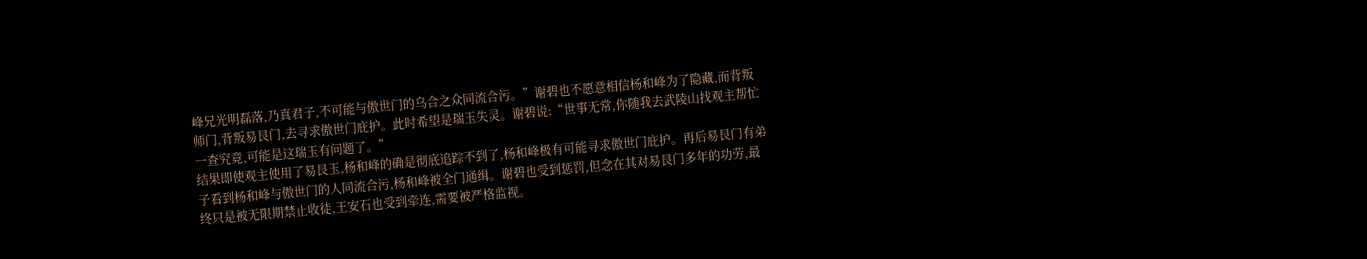峰兄光明磊落,乃真君子,不可能与傲世门的乌合之众同流合污。”谢碧也不愿意相信杨和峰为了隐藏,而背叛师门,背叛易艮门,去寻求傲世门庇护。此时希望是瑞玉失灵。谢碧说:“世事无常,你随我去武陵山找观主帮忙一查究竟,可能是这瑞玉有问题了。”
结果即使观主使用了易艮玉,杨和峰的确是彻底追踪不到了,杨和峰极有可能寻求傲世门庇护。再后易艮门有弟子看到杨和峰与傲世门的人同流合污,杨和峰被全门通缉。谢碧也受到惩罚,但念在其对易艮门多年的功劳,最终只是被无限期禁止收徒,王安石也受到牵连,需要被严格监视。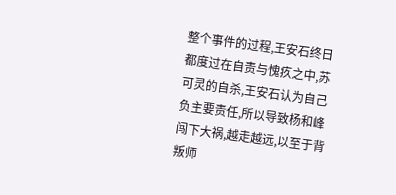整个事件的过程,王安石终日都度过在自责与愧疚之中,苏可灵的自杀,王安石认为自己负主要责任,所以导致杨和峰闯下大祸,越走越远,以至于背叛师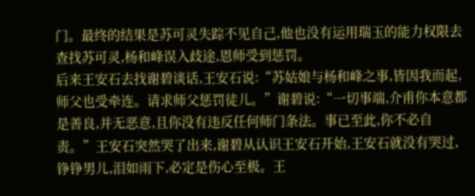门。最终的结果是苏可灵失踪不见自己,他也没有运用瑞玉的能力权限去查找苏可灵,杨和峰误入歧途,恩师受到惩罚。
后来王安石去找谢碧谈话,王安石说:“苏姑娘与杨和峰之事,皆因我而起,师父也受牵连。请求师父惩罚徒儿。”谢碧说:“一切事端,介甫你本意都是善良,并无恶意,且你没有违反任何师门条法。事已至此,你不必自责。”王安石突然哭了出来,谢碧从认识王安石开始,王安石就没有哭过,铮铮男儿,泪如雨下,必定是伤心至极。王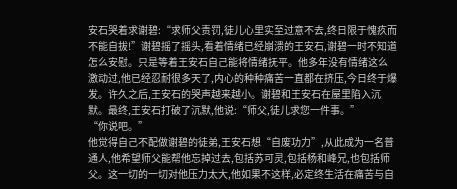安石哭着求谢碧:“求师父责罚,徒儿心里实至过意不去,终日限于愧疚而不能自拔!”谢碧摇了摇头,看着情绪已经崩溃的王安石,谢碧一时不知道怎么安慰。只是等着王安石自己能将情绪抚平。他多年没有情绪这么激动过,他已经忍耐很多天了,内心的种种痛苦一直都在挤压,今日终于爆发。许久之后,王安石的哭声越来越小。谢碧和王安石在屋里陷入沉默。最终,王安石打破了沉默,他说:“师父,徒儿求您一件事。”
“你说吧。”
他觉得自己不配做谢碧的徒弟,王安石想“自废功力”,从此成为一名普通人,他希望师父能帮他忘掉过去,包括苏可灵,包括杨和峰兄,也包括师父。这一切的一切对他压力太大,他如果不这样,必定终生活在痛苦与自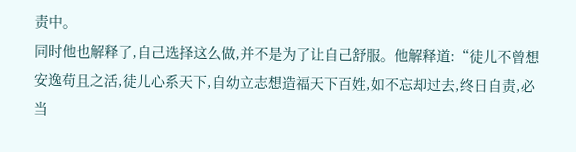责中。
同时他也解释了,自己选择这么做,并不是为了让自己舒服。他解释道:“徒儿不曾想安逸苟且之活,徒儿心系天下,自幼立志想造福天下百姓,如不忘却过去,终日自责,必当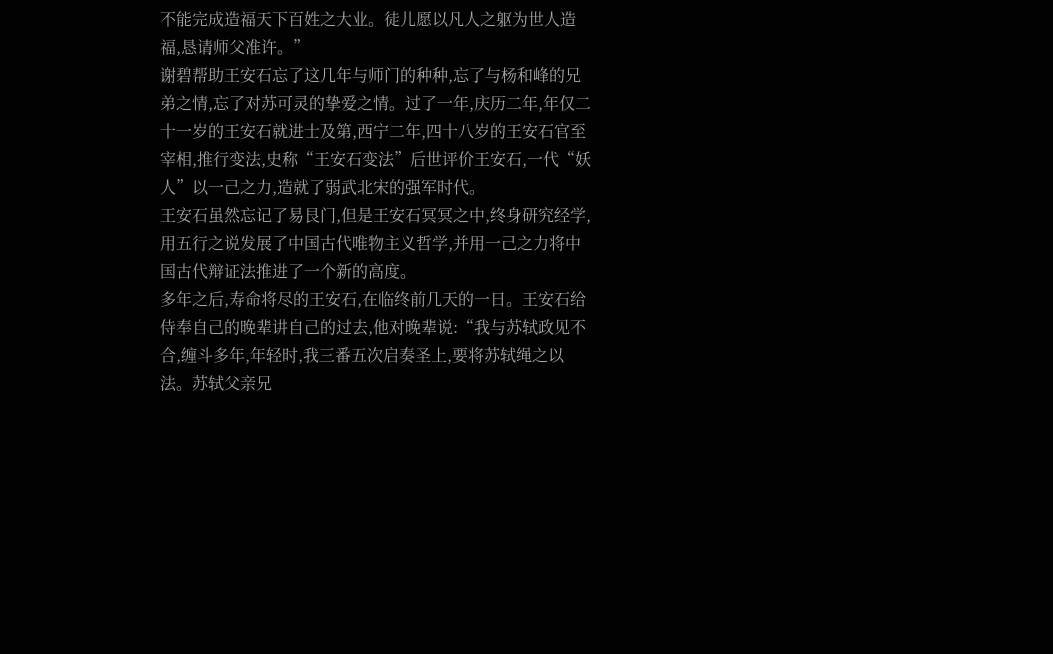不能完成造福天下百姓之大业。徒儿愿以凡人之躯为世人造福,恳请师父准许。”
谢碧帮助王安石忘了这几年与师门的种种,忘了与杨和峰的兄弟之情,忘了对苏可灵的挚爱之情。过了一年,庆历二年,年仅二十一岁的王安石就进士及第,西宁二年,四十八岁的王安石官至宰相,推行变法,史称“王安石变法”后世评价王安石,一代“妖人”以一己之力,造就了弱武北宋的强军时代。
王安石虽然忘记了易艮门,但是王安石冥冥之中,终身研究经学,用五行之说发展了中国古代唯物主义哲学,并用一己之力将中国古代辩证法推进了一个新的高度。
多年之后,寿命将尽的王安石,在临终前几天的一日。王安石给侍奉自己的晚辈讲自己的过去,他对晚辈说:“我与苏轼政见不合,缠斗多年,年轻时,我三番五次启奏圣上,要将苏轼绳之以法。苏轼父亲兄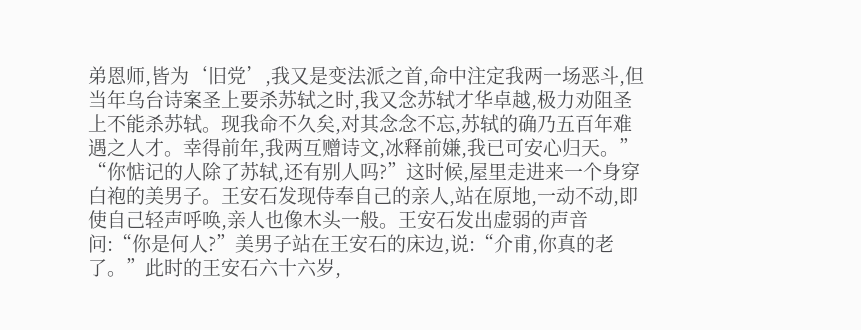弟恩师,皆为‘旧党’,我又是变法派之首,命中注定我两一场恶斗,但当年乌台诗案圣上要杀苏轼之时,我又念苏轼才华卓越,极力劝阻圣上不能杀苏轼。现我命不久矣,对其念念不忘,苏轼的确乃五百年难遇之人才。幸得前年,我两互赠诗文,冰释前嫌,我已可安心归天。”
“你惦记的人除了苏轼,还有别人吗?”这时候,屋里走进来一个身穿白袍的美男子。王安石发现侍奉自己的亲人,站在原地,一动不动,即使自己轻声呼唤,亲人也像木头一般。王安石发出虚弱的声音问:“你是何人?”美男子站在王安石的床边,说:“介甫,你真的老了。”此时的王安石六十六岁,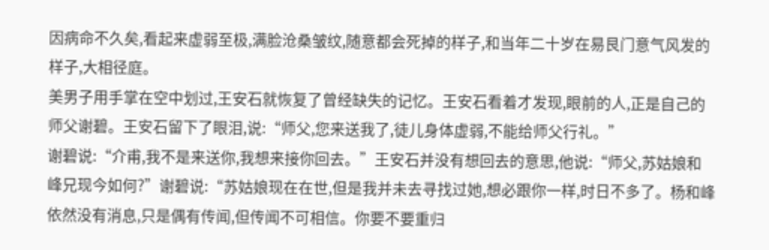因病命不久矣,看起来虚弱至极,满脸沧桑皱纹,随意都会死掉的样子,和当年二十岁在易艮门意气风发的样子,大相径庭。
美男子用手掌在空中划过,王安石就恢复了曾经缺失的记忆。王安石看着才发现,眼前的人,正是自己的师父谢碧。王安石留下了眼泪,说:“师父,您来送我了,徒儿身体虚弱,不能给师父行礼。”
谢碧说:“介甫,我不是来送你,我想来接你回去。”王安石并没有想回去的意思,他说:“师父,苏姑娘和峰兄现今如何?”谢碧说:“苏姑娘现在在世,但是我并未去寻找过她,想必跟你一样,时日不多了。杨和峰依然没有消息,只是偶有传闻,但传闻不可相信。你要不要重归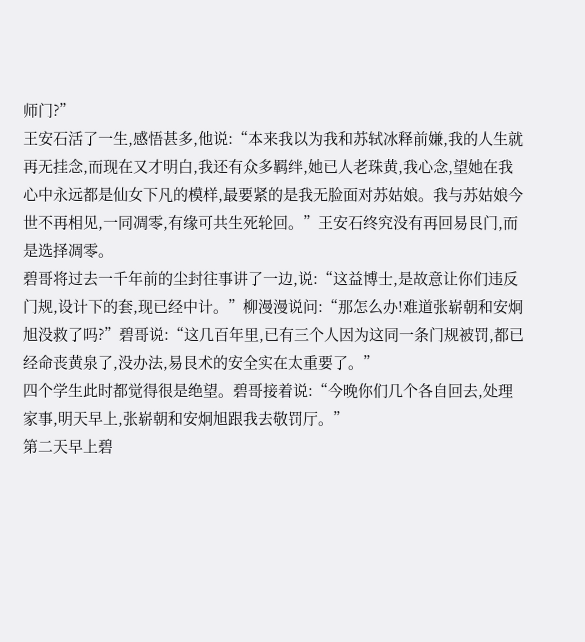师门?”
王安石活了一生,感悟甚多,他说:“本来我以为我和苏轼冰释前嫌,我的人生就再无挂念,而现在又才明白,我还有众多羁绊,她已人老珠黄,我心念,望她在我心中永远都是仙女下凡的模样,最要紧的是我无脸面对苏姑娘。我与苏姑娘今世不再相见,一同凋零,有缘可共生死轮回。”王安石终究没有再回易艮门,而是选择凋零。
碧哥将过去一千年前的尘封往事讲了一边,说:“这益博士,是故意让你们违反门规,设计下的套,现已经中计。”柳漫漫说问:“那怎么办!难道张崭朝和安炯旭没救了吗?”碧哥说:“这几百年里,已有三个人因为这同一条门规被罚,都已经命丧黄泉了,没办法,易艮术的安全实在太重要了。”
四个学生此时都觉得很是绝望。碧哥接着说:“今晚你们几个各自回去,处理家事,明天早上,张崭朝和安炯旭跟我去敬罚厅。”
第二天早上碧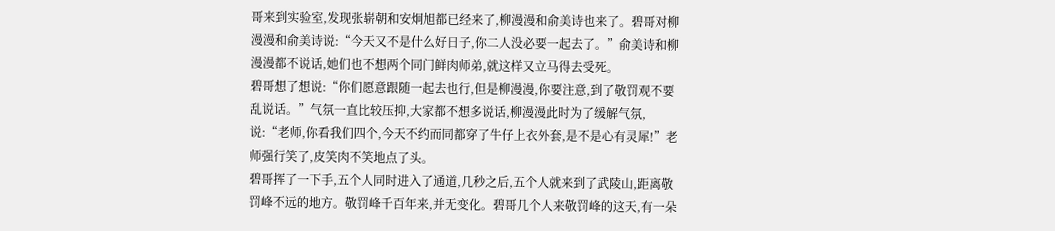哥来到实验室,发现张崭朝和安炯旭都已经来了,柳漫漫和俞美诗也来了。碧哥对柳漫漫和俞美诗说:“今天又不是什么好日子,你二人没必要一起去了。”俞美诗和柳漫漫都不说话,她们也不想两个同门鲜肉师弟,就这样又立马得去受死。
碧哥想了想说:“你们愿意跟随一起去也行,但是柳漫漫,你要注意,到了敬罚观不要乱说话。”气氛一直比较压抑,大家都不想多说话,柳漫漫此时为了缓解气氛,说:“老师,你看我们四个,今天不约而同都穿了牛仔上衣外套,是不是心有灵犀!”老师强行笑了,皮笑肉不笑地点了头。
碧哥挥了一下手,五个人同时进入了通道,几秒之后,五个人就来到了武陵山,距离敬罚峰不远的地方。敬罚峰千百年来,并无变化。碧哥几个人来敬罚峰的这天,有一朵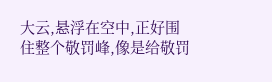大云,悬浮在空中,正好围住整个敬罚峰,像是给敬罚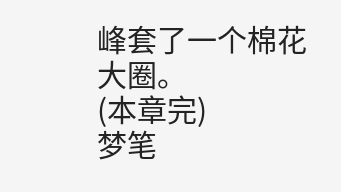峰套了一个棉花大圈。
(本章完)
梦笔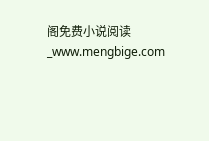阁免费小说阅读_www.mengbige.com